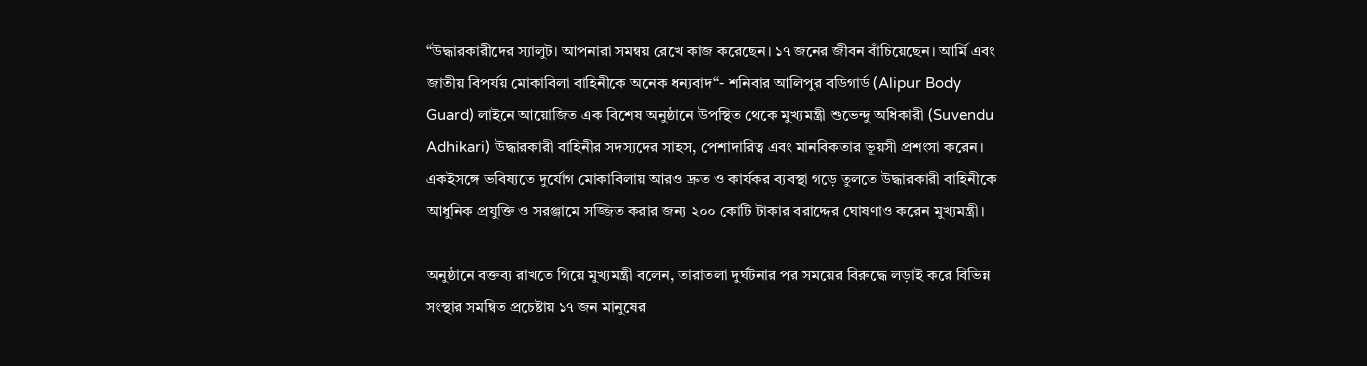“উদ্ধারকারীদের স্যালুট। আপনারা সমন্বয় রেখে কাজ করেছেন। ১৭ জনের জীবন বাঁচিয়েছেন। আর্মি এবং জাতীয় বিপর্যয় মোকাবিলা বাহিনীকে অনেক ধন্যবাদ“- শনিবার আলিপুর বডিগার্ড (Alipur Body Guard) লাইনে আয়োজিত এক বিশেষ অনুষ্ঠানে উপস্থিত থেকে মুখ্যমন্ত্রী শুভেন্দু অধিকারী (Suvendu Adhikari) উদ্ধারকারী বাহিনীর সদস্যদের সাহস, পেশাদারিত্ব এবং মানবিকতার ভূয়সী প্রশংসা করেন। একইসঙ্গে ভবিষ্যতে দুর্যোগ মোকাবিলায় আরও দ্রুত ও কার্যকর ব্যবস্থা গড়ে তুলতে উদ্ধারকারী বাহিনীকে আধুনিক প্রযুক্তি ও সরঞ্জামে সজ্জিত করার জন্য ২০০ কোটি টাকার বরাদ্দের ঘোষণাও করেন মুখ্যমন্ত্রী।

অনুষ্ঠানে বক্তব্য রাখতে গিয়ে মুখ্যমন্ত্রী বলেন, তারাতলা দুর্ঘটনার পর সময়ের বিরুদ্ধে লড়াই করে বিভিন্ন সংস্থার সমন্বিত প্রচেষ্টায় ১৭ জন মানুষের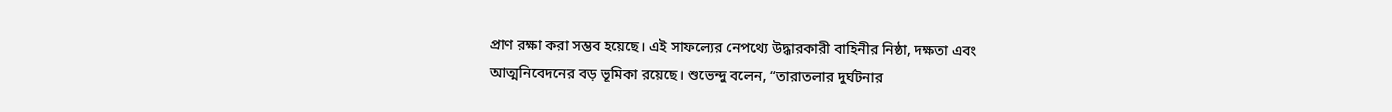প্রাণ রক্ষা করা সম্ভব হয়েছে। এই সাফল্যের নেপথ্যে উদ্ধারকারী বাহিনীর নিষ্ঠা, দক্ষতা এবং আত্মনিবেদনের বড় ভূমিকা রয়েছে। শুভেন্দু বলেন, “তারাতলার দুর্ঘটনার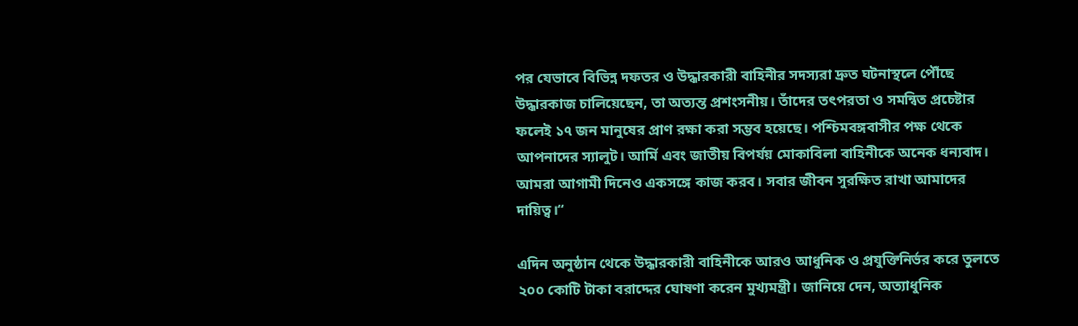পর যেভাবে বিভিন্ন দফতর ও উদ্ধারকারী বাহিনীর সদস্যরা দ্রুত ঘটনাস্থলে পৌঁছে উদ্ধারকাজ চালিয়েছেন, তা অত্যন্ত প্রশংসনীয়। তাঁদের তৎপরতা ও সমন্বিত প্রচেষ্টার ফলেই ১৭ জন মানুষের প্রাণ রক্ষা করা সম্ভব হয়েছে। পশ্চিমবঙ্গবাসীর পক্ষ থেকে আপনাদের স্যালুট। আর্মি এবং জাতীয় বিপর্যয় মোকাবিলা বাহিনীকে অনেক ধন্যবাদ। আমরা আগামী দিনেও একসঙ্গে কাজ করব। সবার জীবন সুরক্ষিত রাখা আমাদের দায়িত্ব।“

এদিন অনুষ্ঠান থেকে উদ্ধারকারী বাহিনীকে আরও আধুনিক ও প্রযুক্তিনির্ভর করে তুলতে ২০০ কোটি টাকা বরাদ্দের ঘোষণা করেন মুখ্যমন্ত্রী। জানিয়ে দেন, অত্যাধুনিক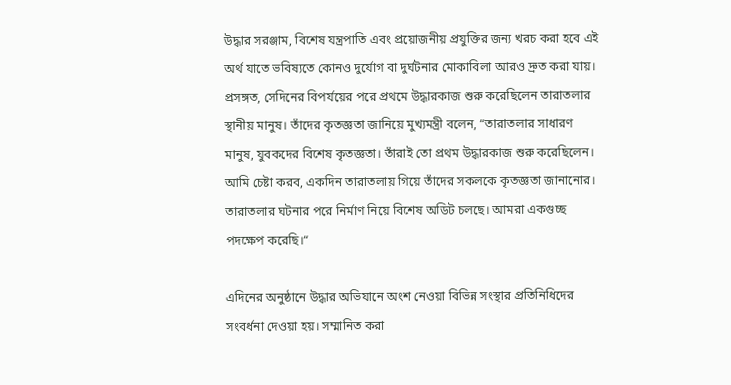উদ্ধার সরঞ্জাম, বিশেষ যন্ত্রপাতি এবং প্রয়োজনীয় প্রযুক্তির জন্য খরচ করা হবে এই অর্থ যাতে ভবিষ্যতে কোনও দুর্যোগ বা দুর্ঘটনার মোকাবিলা আরও দ্রুত করা যায়। প্রসঙ্গত, সেদিনের বিপর্যয়ের পরে প্রথমে উদ্ধারকাজ শুরু করেছিলেন তারাতলার স্থানীয় মানুষ। তাঁদের কৃতজ্ঞতা জানিয়ে মুখ্যমন্ত্রী বলেন, “তারাতলার সাধারণ মানুষ, যুবকদের বিশেষ কৃতজ্ঞতা। তাঁরাই তো প্রথম উদ্ধারকাজ শুরু করেছিলেন। আমি চেষ্টা করব, একদিন তারাতলায় গিয়ে তাঁদের সকলকে কৃতজ্ঞতা জানানোর। তারাতলার ঘটনার পরে নির্মাণ নিয়ে বিশেষ অডিট চলছে। আমরা একগুচ্ছ পদক্ষেপ করেছি।“

এদিনের অনুষ্ঠানে উদ্ধার অভিযানে অংশ নেওয়া বিভিন্ন সংস্থার প্রতিনিধিদের সংবর্ধনা দেওয়া হয়। সম্মানিত করা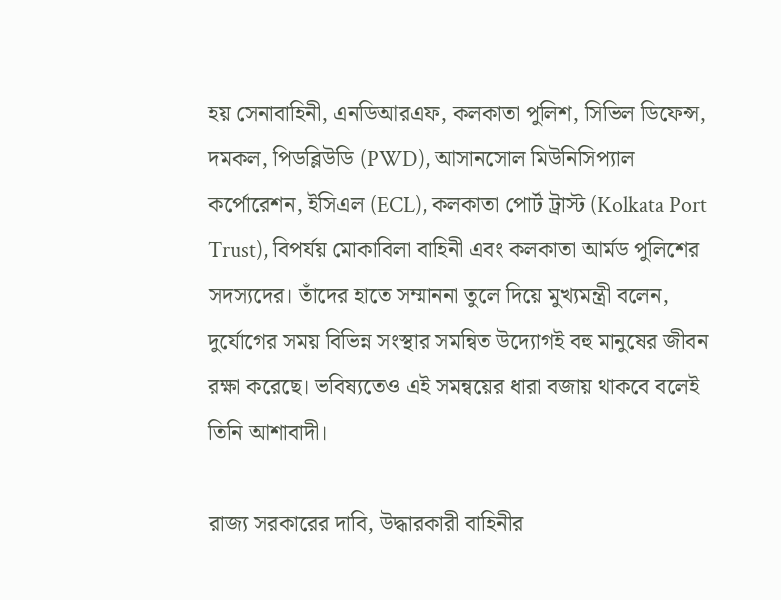হয় সেনাবাহিনী, এনডিআরএফ, কলকাতা পুলিশ, সিভিল ডিফেন্স, দমকল, পিডব্লিউডি (PWD), আসানসোল মিউনিসিপ্যাল কর্পোরেশন, ইসিএল (ECL), কলকাতা পোর্ট ট্রাস্ট (Kolkata Port Trust), বিপর্যয় মোকাবিলা বাহিনী এবং কলকাতা আর্মড পুলিশের সদস্যদের। তাঁদের হাতে সম্মাননা তুলে দিয়ে মুখ্যমন্ত্রী বলেন, দুর্যোগের সময় বিভিন্ন সংস্থার সমন্বিত উদ্যোগই বহু মানুষের জীবন রক্ষা করেছে। ভবিষ্যতেও এই সমন্বয়ের ধারা বজায় থাকবে বলেই তিনি আশাবাদী।

রাজ্য সরকারের দাবি, উদ্ধারকারী বাহিনীর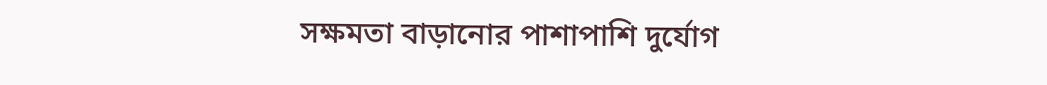সক্ষমতা বাড়ানোর পাশাপাশি দুর্যোগ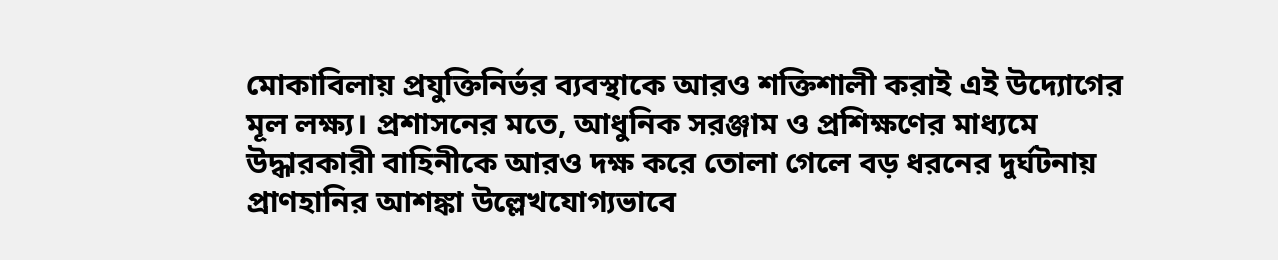মোকাবিলায় প্রযুক্তিনির্ভর ব্যবস্থাকে আরও শক্তিশালী করাই এই উদ্যোগের মূল লক্ষ্য। প্রশাসনের মতে, আধুনিক সরঞ্জাম ও প্রশিক্ষণের মাধ্যমে উদ্ধারকারী বাহিনীকে আরও দক্ষ করে তোলা গেলে বড় ধরনের দুর্ঘটনায় প্রাণহানির আশঙ্কা উল্লেখযোগ্যভাবে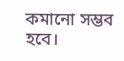কমানো সম্ভব হবে।